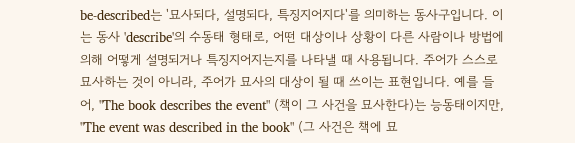be-described는 '묘사되다, 설명되다, 특징지어지다'를 의미하는 동사구입니다. 이는 동사 'describe'의 수동태 형태로, 어떤 대상이나 상황이 다른 사람이나 방법에 의해 어떻게 설명되거나 특징지어지는지를 나타낼 때 사용됩니다. 주어가 스스로 묘사하는 것이 아니라, 주어가 묘사의 대상이 될 때 쓰이는 표현입니다. 예를 들어, "The book describes the event" (책이 그 사건을 묘사한다)는 능동태이지만, "The event was described in the book" (그 사건은 책에 묘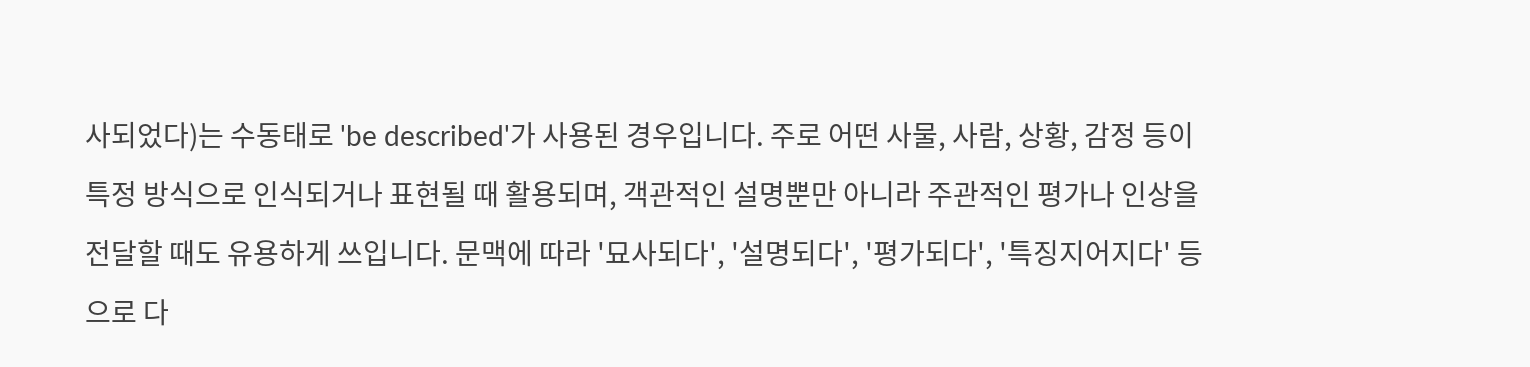사되었다)는 수동태로 'be described'가 사용된 경우입니다. 주로 어떤 사물, 사람, 상황, 감정 등이 특정 방식으로 인식되거나 표현될 때 활용되며, 객관적인 설명뿐만 아니라 주관적인 평가나 인상을 전달할 때도 유용하게 쓰입니다. 문맥에 따라 '묘사되다', '설명되다', '평가되다', '특징지어지다' 등으로 다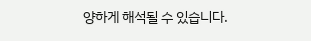양하게 해석될 수 있습니다.